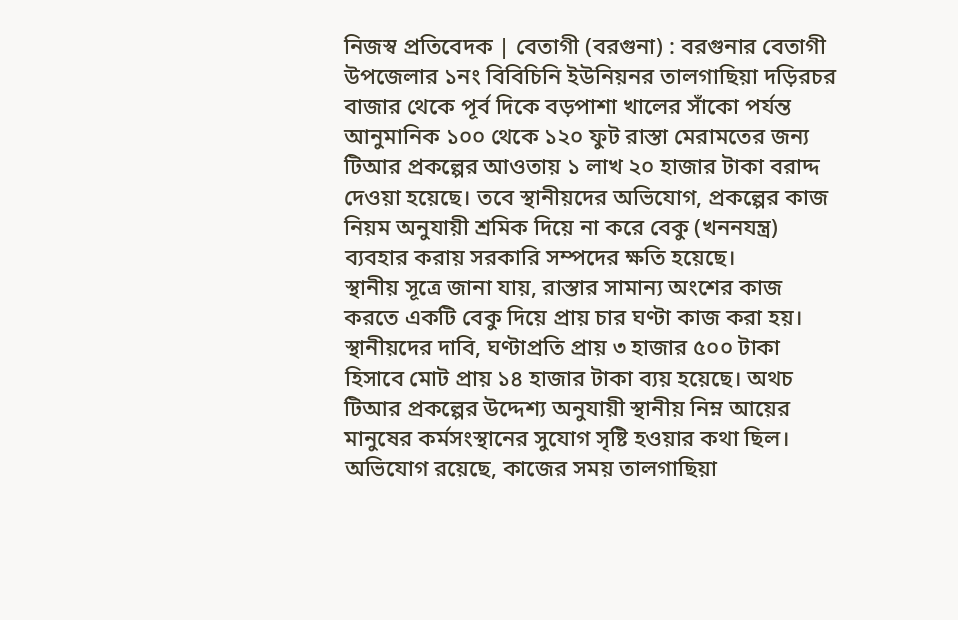নিজস্ব প্রতিবেদক | বেতাগী (বরগুনা) : বরগুনার বেতাগী উপজেলার ১নং বিবিচিনি ইউনিয়নর তালগাছিয়া দড়িরচর বাজার থেকে পূর্ব দিকে বড়পাশা খালের সাঁকো পর্যন্ত আনুমানিক ১০০ থেকে ১২০ ফুট রাস্তা মেরামতের জন্য টিআর প্রকল্পের আওতায় ১ লাখ ২০ হাজার টাকা বরাদ্দ দেওয়া হয়েছে। তবে স্থানীয়দের অভিযোগ, প্রকল্পের কাজ নিয়ম অনুযায়ী শ্রমিক দিয়ে না করে বেকু (খননযন্ত্র) ব্যবহার করায় সরকারি সম্পদের ক্ষতি হয়েছে।
স্থানীয় সূত্রে জানা যায়, রাস্তার সামান্য অংশের কাজ করতে একটি বেকু দিয়ে প্রায় চার ঘণ্টা কাজ করা হয়। স্থানীয়দের দাবি, ঘণ্টাপ্রতি প্রায় ৩ হাজার ৫০০ টাকা হিসাবে মোট প্রায় ১৪ হাজার টাকা ব্যয় হয়েছে। অথচ টিআর প্রকল্পের উদ্দেশ্য অনুযায়ী স্থানীয় নিম্ন আয়ের মানুষের কর্মসংস্থানের সুযোগ সৃষ্টি হওয়ার কথা ছিল। অভিযোগ রয়েছে, কাজের সময় তালগাছিয়া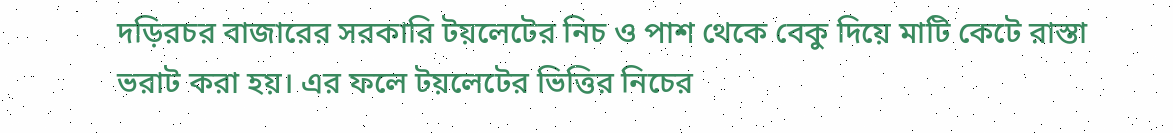দড়িরচর বাজারের সরকারি টয়লেটের নিচ ও পাশ থেকে বেকু দিয়ে মাটি কেটে রাস্তা ভরাট করা হয়। এর ফলে টয়লেটের ভিত্তির নিচের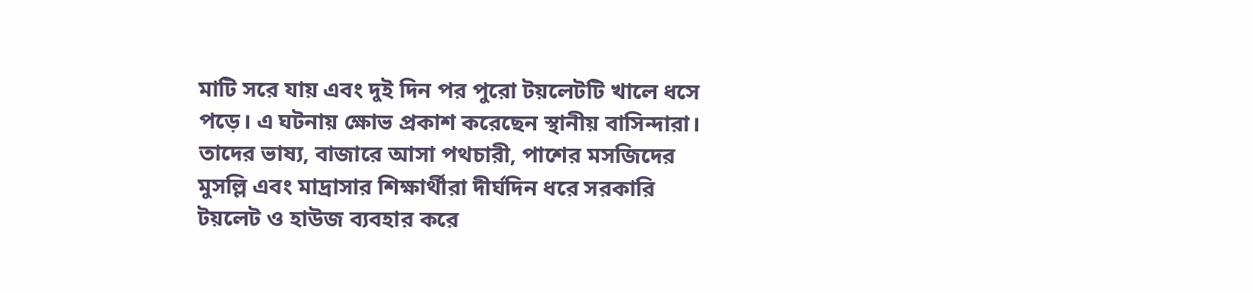মাটি সরে যায় এবং দুই দিন পর পুরো টয়লেটটি খালে ধসে পড়ে। এ ঘটনায় ক্ষোভ প্রকাশ করেছেন স্থানীয় বাসিন্দারা। তাদের ভাষ্য, বাজারে আসা পথচারী, পাশের মসজিদের মুসল্লি এবং মাদ্রাসার শিক্ষার্থীরা দীর্ঘদিন ধরে সরকারি টয়লেট ও হাউজ ব্যবহার করে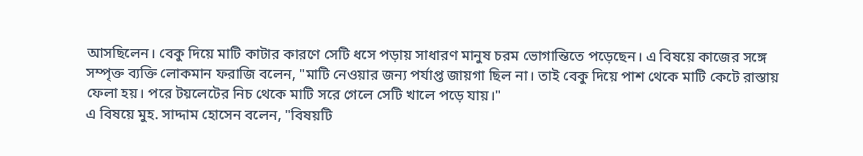আসছিলেন। বেকু দিয়ে মাটি কাটার কারণে সেটি ধসে পড়ায় সাধারণ মানুষ চরম ভোগান্তিতে পড়েছেন। এ বিষয়ে কাজের সঙ্গে সম্পৃক্ত ব্যক্তি লোকমান ফরাজি বলেন, "মাটি নেওয়ার জন্য পর্যাপ্ত জায়গা ছিল না। তাই বেকু দিয়ে পাশ থেকে মাটি কেটে রাস্তায় ফেলা হয়। পরে টয়লেটের নিচ থেকে মাটি সরে গেলে সেটি খালে পড়ে যায়।"
এ বিষয়ে মুহ. সাদ্দাম হোসেন বলেন, "বিষয়টি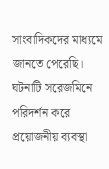সাংবাদিকদের মাধ্যমে জানতে পেরেছি। ঘটনাটি সরেজমিনে পরিদর্শন করে প্রয়োজনীয় ব্যবস্থা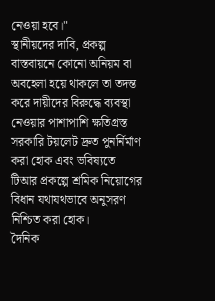নেওয়া হবে।"
স্থানীয়দের দাবি, প্রকল্প বাস্তবায়নে কোনো অনিয়ম বা অবহেলা হয়ে থাকলে তা তদন্ত করে দায়ীদের বিরুদ্ধে ব্যবস্থা নেওয়ার পাশাপাশি ক্ষতিগ্রস্ত সরকারি টয়লেট দ্রুত পুনর্নির্মাণ করা হোক এবং ভবিষ্যতে টিআর প্রকল্পে শ্রমিক নিয়োগের বিধান যথাযথভাবে অনুসরণ নিশ্চিত করা হোক।
দৈনিক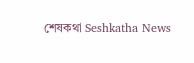শেষকথা Seshkatha News